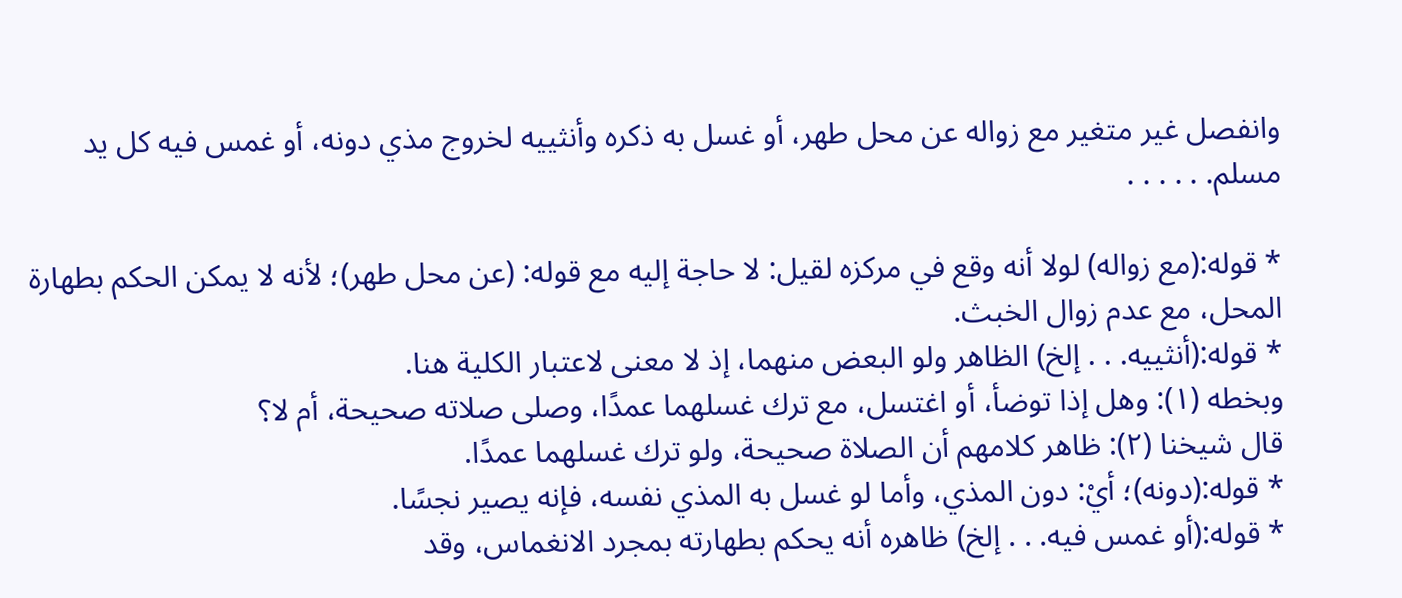وانفصل غير متغير مع زواله عن محل طهر، أو غسل به ذكره وأنثييه لخروج مذي دونه، أو غمس فيه كل يد مسلم. . . . . .

* قوله:(مع زواله) لولا أنه وقع في مركزه لقيل: لا حاجة إليه مع قوله: (عن محل طهر)؛ لأنه لا يمكن الحكم بطهارة المحل، مع عدم زوال الخبث.
* قوله:(أنثييه. . . إلخ) الظاهر ولو البعض منهما، إذ لا معنى لاعتبار الكلية هنا.
وبخطه (١): وهل إذا توضأ، أو اغتسل، مع ترك غسلهما عمدًا، وصلى صلاته صحيحة، أم لا؟
قال شيخنا (٢): ظاهر كلامهم أن الصلاة صحيحة، ولو ترك غسلهما عمدًا.
* قوله:(دونه)؛ أيْ: دون المذي، وأما لو غسل به المذي نفسه، فإنه يصير نجسًا.
* قوله:(أو غمس فيه. . . إلخ) ظاهره أنه يحكم بطهارته بمجرد الانغماس، وقد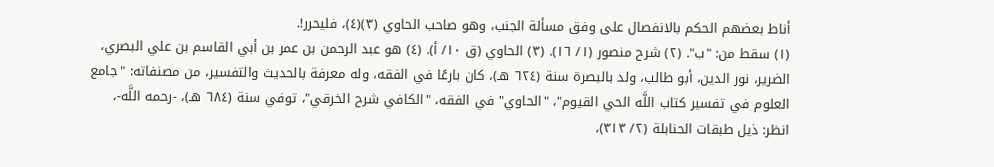أناط بعضهم الحكم بالانفصال على وفق مسألة الجنب، وهو صاحب الحاوي (٣)(٤)، فليحرر!.
(١) سقط من: "ب". (٢) شرح منصور (١/ ١٦). (٣) الحاوي (ق ١٠/ أ). (٤) هو عبد الرحمن بن عمر بن أبي القاسم بن علي البصري، الضرير، نور الدين، أبو طالب، ولد بالبصرة سنة (٦٢٤ هـ)، كان بارعًا في الفقه، وله معرفة بالحديث والتفسير، من مصنفاته: "جامع العلوم في تفسير كتاب اللَّه الحي القيوم"، "الحاوي" في الفقه، "الكافي شرح الخرقي"، توفي سنة (٦٨٤ هـ)، -رحمه اللَّه-، انظر: ذيل طبقات الحنابلة (٢/ ٣١٣)،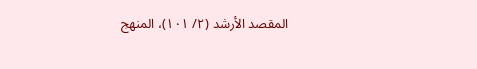المقصد الأرشد (٢/ ١٠١)، المنهج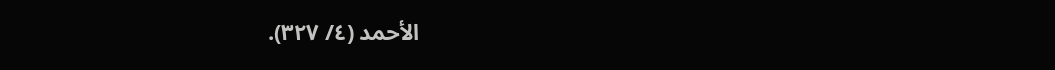الأحمد (٤/ ٣٢٧).